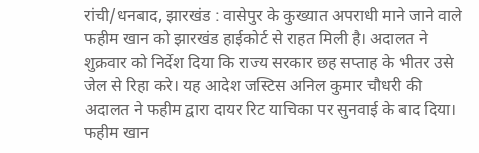रांची/धनबाद, झारखंड : वासेपुर के कुख्यात अपराधी माने जाने वाले फहीम खान को झारखंड हाईकोर्ट से राहत मिली है। अदालत ने शुक्रवार को निर्देश दिया कि राज्य सरकार छह सप्ताह के भीतर उसे जेल से रिहा करे। यह आदेश जस्टिस अनिल कुमार चौधरी की अदालत ने फहीम द्वारा दायर रिट याचिका पर सुनवाई के बाद दिया।
फहीम खान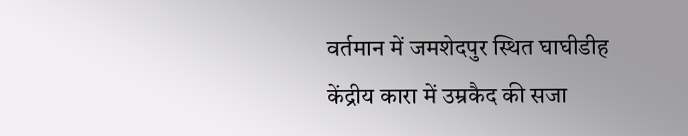वर्तमान में जमशेदपुर स्थित घाघीडीह केंद्रीय कारा में उम्रकैद की सजा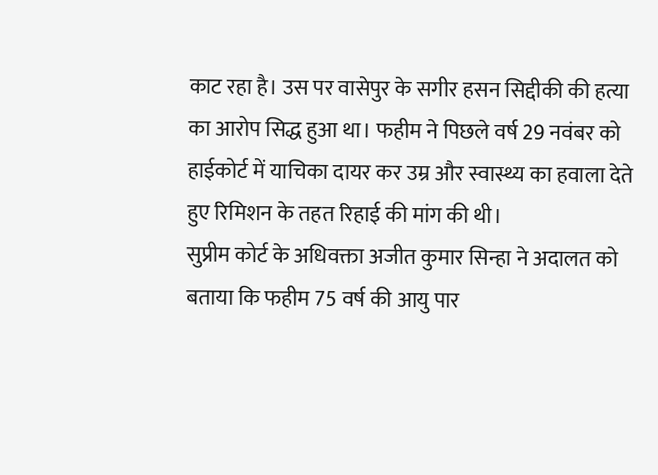काट रहा है। उस पर वासेपुर के सगीर हसन सिद्दीकी की हत्या का आरोप सिद्ध हुआ था। फहीम ने पिछले वर्ष 29 नवंबर को हाईकोर्ट में याचिका दायर कर उम्र और स्वास्थ्य का हवाला देते हुए रिमिशन के तहत रिहाई की मांग की थी।
सुप्रीम कोर्ट के अधिवक्ता अजीत कुमार सिन्हा ने अदालत को बताया कि फहीम 75 वर्ष की आयु पार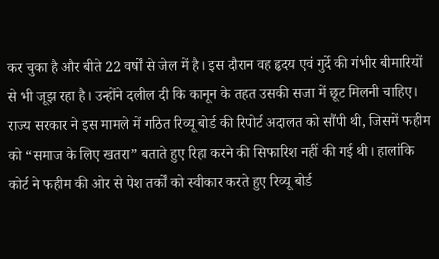कर चुका है और बीते 22 वर्षों से जेल में है। इस दौरान वह हृदय एवं गुर्दे की गंभीर बीमारियों से भी जूझ रहा है। उन्होंने दलील दी कि कानून के तहत उसकी सजा में छूट मिलनी चाहिए।
राज्य सरकार ने इस मामले में गठित रिव्यू बोर्ड की रिपोर्ट अदालत को सौंपी थी, जिसमें फहीम को “समाज के लिए खतरा” बताते हुए रिहा करने की सिफारिश नहीं की गई थी। हालांकि कोर्ट ने फहीम की ओर से पेश तर्कों को स्वीकार करते हुए रिव्यू बोर्ड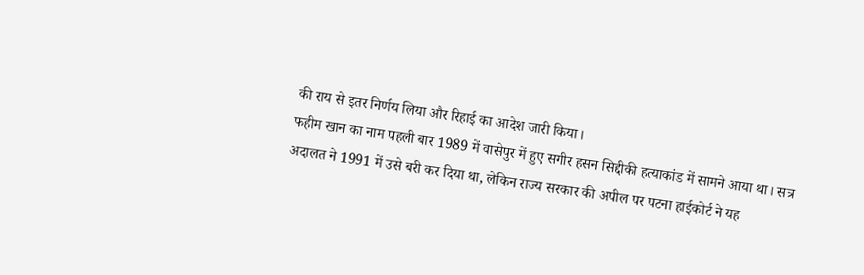की राय से इतर निर्णय लिया और रिहाई का आदेश जारी किया।
फहीम खान का नाम पहली बार 1989 में वासेपुर में हुए सगीर हसन सिद्दीकी हत्याकांड में सामने आया था। सत्र अदालत ने 1991 में उसे बरी कर दिया था, लेकिन राज्य सरकार की अपील पर पटना हाईकोर्ट ने यह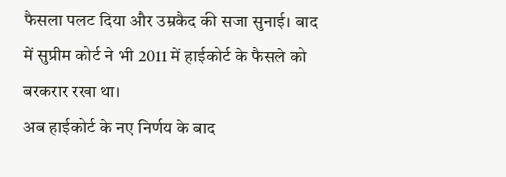फैसला पलट दिया और उम्रकैद की सजा सुनाई। बाद में सुप्रीम कोर्ट ने भी 2011 में हाईकोर्ट के फैसले को बरकरार रखा था।
अब हाईकोर्ट के नए निर्णय के बाद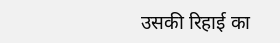उसकी रिहाई का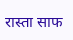रास्ता साफ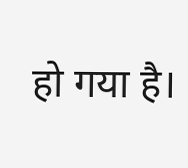हो गया है।